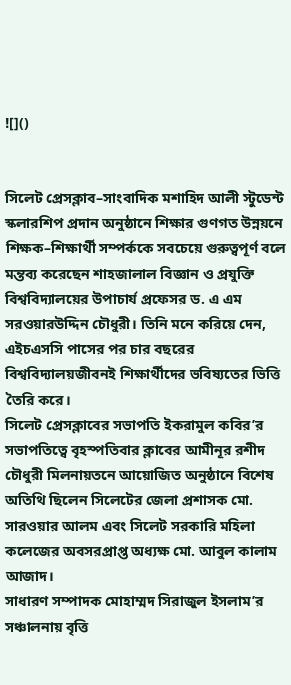![]()


সিলেট প্রেসক্লাব–সাংবাদিক মশাহিদ আলী স্টুডেন্ট স্কলারশিপ প্রদান অনুষ্ঠানে শিক্ষার গুণগত উন্নয়নে শিক্ষক–শিক্ষার্থী সম্পর্ককে সবচেয়ে গুরুত্বপূর্ণ বলে মন্তব্য করেছেন শাহজালাল বিজ্ঞান ও প্রযুক্তি বিশ্ববিদ্যালয়ের উপাচার্য প্রফেসর ড. এ এম সরওয়ারউদ্দিন চৌধুরী। তিনি মনে করিয়ে দেন, এইচএসসি পাসের পর চার বছরের বিশ্ববিদ্যালয়জীবনই শিক্ষার্থীদের ভবিষ্যতের ভিত্তি তৈরি করে।
সিলেট প্রেসক্লাবের সভাপতি ইকরামুল কবির’র সভাপতিত্বে বৃহস্পতিবার ক্লাবের আমীনূর রশীদ চৌধুরী মিলনায়তনে আয়োজিত অনুষ্ঠানে বিশেষ অতিথি ছিলেন সিলেটের জেলা প্রশাসক মো. সারওয়ার আলম এবং সিলেট সরকারি মহিলা কলেজের অবসরপ্রাপ্ত অধ্যক্ষ মো. আবুল কালাম আজাদ।
সাধারণ সম্পাদক মোহাম্মদ সিরাজুল ইসলাম’র সঞ্চালনায় বৃত্তি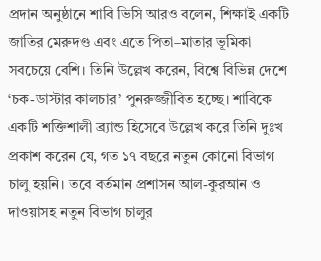প্রদান অনুষ্ঠানে শাবি ভিসি আরও বলেন, শিক্ষাই একটি জাতির মেরুদণ্ড এবং এতে পিতা–মাতার ভূমিকা সবচেয়ে বেশি। তিনি উল্লেখ করেন, বিশ্বে বিভিন্ন দেশে ‘চক-ডাস্টার কালচার’ পুনরুজ্জীবিত হচ্ছে। শাবিকে একটি শক্তিশালী ব্র্যান্ড হিসেবে উল্লেখ করে তিনি দুঃখ প্রকাশ করেন যে, গত ১৭ বছরে নতুন কোনো বিভাগ চালু হয়নি। তবে বর্তমান প্রশাসন আল-কুরআন ও দাওয়াসহ নতুন বিভাগ চালুর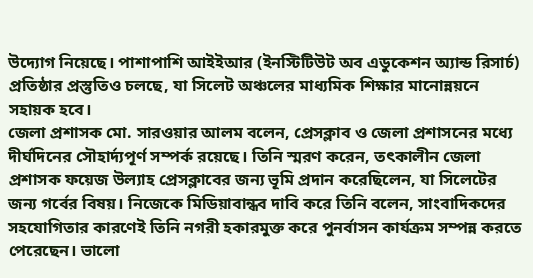উদ্যোগ নিয়েছে। পাশাপাশি আইইআর (ইনস্টিটিউট অব এডুকেশন অ্যান্ড রিসার্চ) প্রতিষ্ঠার প্রস্তুতিও চলছে, যা সিলেট অঞ্চলের মাধ্যমিক শিক্ষার মানোন্নয়নে সহায়ক হবে।
জেলা প্রশাসক মো. সারওয়ার আলম বলেন, প্রেসক্লাব ও জেলা প্রশাসনের মধ্যে দীর্ঘদিনের সৌহার্দ্যপূর্ণ সম্পর্ক রয়েছে। তিনি স্মরণ করেন, তৎকালীন জেলা প্রশাসক ফয়েজ উল্যাহ প্রেসক্লাবের জন্য ভূমি প্রদান করেছিলেন, যা সিলেটের জন্য গর্বের বিষয়। নিজেকে মিডিয়াবান্ধব দাবি করে তিনি বলেন, সাংবাদিকদের সহযোগিতার কারণেই তিনি নগরী হকারমুক্ত করে পুনর্বাসন কার্যক্রম সম্পন্ন করতে পেরেছেন। ভালো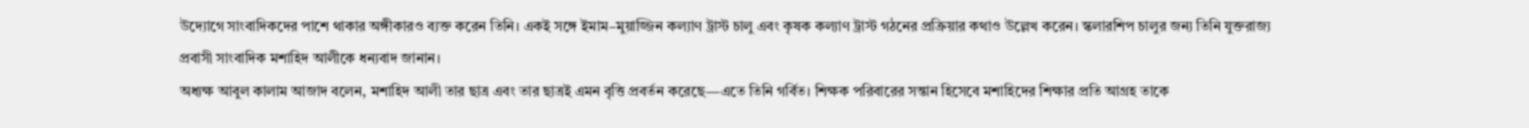উদ্যোগে সাংবাদিকদের পাশে থাকার অঙ্গীকারও ব্যক্ত করেন তিনি। একই সঙ্গে ইমাম–মুয়াজ্জিন কল্যাণ ট্রাস্ট চালু এবং কৃষক কল্যাণ ট্রাস্ট গঠনের প্রক্রিয়ার কথাও উল্লেখ করেন। স্কলারশিপ চালুর জন্য তিনি যুক্তরাজ্য প্রবাসী সাংবাদিক মশাহিদ আলীকে ধন্যবাদ জানান।
অধ্যক্ষ আবুল কালাম আজাদ বলেন, মশাহিদ আলী তার ছাত্র এবং তার ছাত্রই এমন বৃত্তি প্রবর্তন করেছে—এতে তিনি গর্বিত। শিক্ষক পরিবারের সন্তান হিসেবে মশাহিদের শিক্ষার প্রতি আগ্রহ তাকে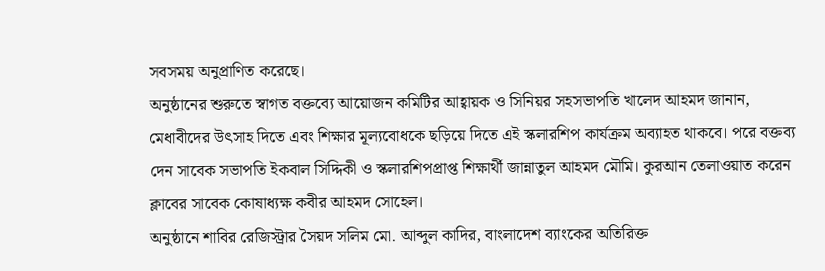সবসময় অনুপ্রাণিত করেছে।
অনুষ্ঠানের শুরুতে স্বাগত বক্তব্যে আয়োজন কমিটির আহ্বায়ক ও সিনিয়র সহসভাপতি খালেদ আহমদ জানান, মেধাবীদের উৎসাহ দিতে এবং শিক্ষার মূল্যবোধকে ছড়িয়ে দিতে এই স্কলারশিপ কার্যক্রম অব্যাহত থাকবে। পরে বক্তব্য দেন সাবেক সভাপতি ইকবাল সিদ্দিকী ও স্কলারশিপপ্রাপ্ত শিক্ষার্থী জান্নাতুল আহমদ মৌমি। কুরআন তেলাওয়াত করেন ক্লাবের সাবেক কোষাধ্যক্ষ কবীর আহমদ সোহেল।
অনুষ্ঠানে শাবির রেজিস্ট্রার সৈয়দ সলিম মো. আব্দুল কাদির, বাংলাদেশ ব্যাংকের অতিরিক্ত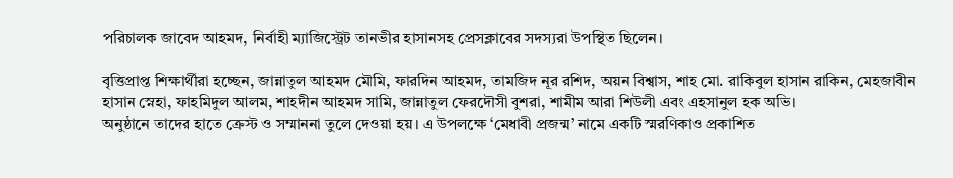পরিচালক জাবেদ আহমদ, নির্বাহী ম্যাজিস্ট্রেট তানভীর হাসানসহ প্রেসক্লাবের সদস্যরা উপস্থিত ছিলেন।

বৃত্তিপ্রাপ্ত শিক্ষার্থীরা হচ্ছেন, জান্নাতুল আহমদ মৌমি, ফারদিন আহমদ, তামজিদ নূর রশিদ, অয়ন বিশ্বাস, শাহ মো. রাকিবুল হাসান রাকিন, মেহজাবীন হাসান স্নেহা, ফাহমিদুল আলম, শাহদীন আহমদ সামি, জান্নাতুল ফেরদৌসী বুশরা, শামীম আরা শিউলী এবং এহসানুল হক অভি।
অনুষ্ঠানে তাদের হাতে ক্রেস্ট ও সম্মাননা তুলে দেওয়া হয়। এ উপলক্ষে ‘মেধাবী প্রজন্ম’ নামে একটি স্মরণিকাও প্রকাশিত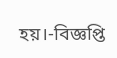হয়।-বিজ্ঞপ্তি